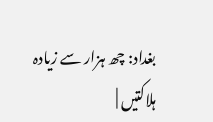بغداد: چھ ہزار سے زیادہ ہلاکتیں |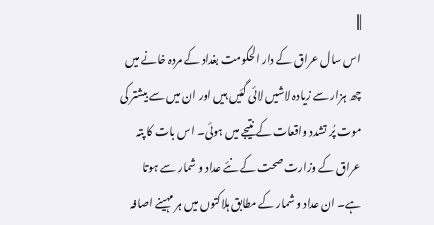|||
اس سال عراق کے دار الحکومت بغداد کے مردہ خانے میں چھ ہزار سے زیادہ لاشیں لائی گئیں ہیں اور ان میں سے بیشتر کی موت پُر تشدد واقعات کے نتیجے میں ہوئی۔ اس بات کا پتہ عراق کے وزارت صحت کے نئے عداد و شمار سے ہوتا ہے۔ ان عداد و شمار کے مطابق ہلاکتوں میں ہر مہینے اصافہ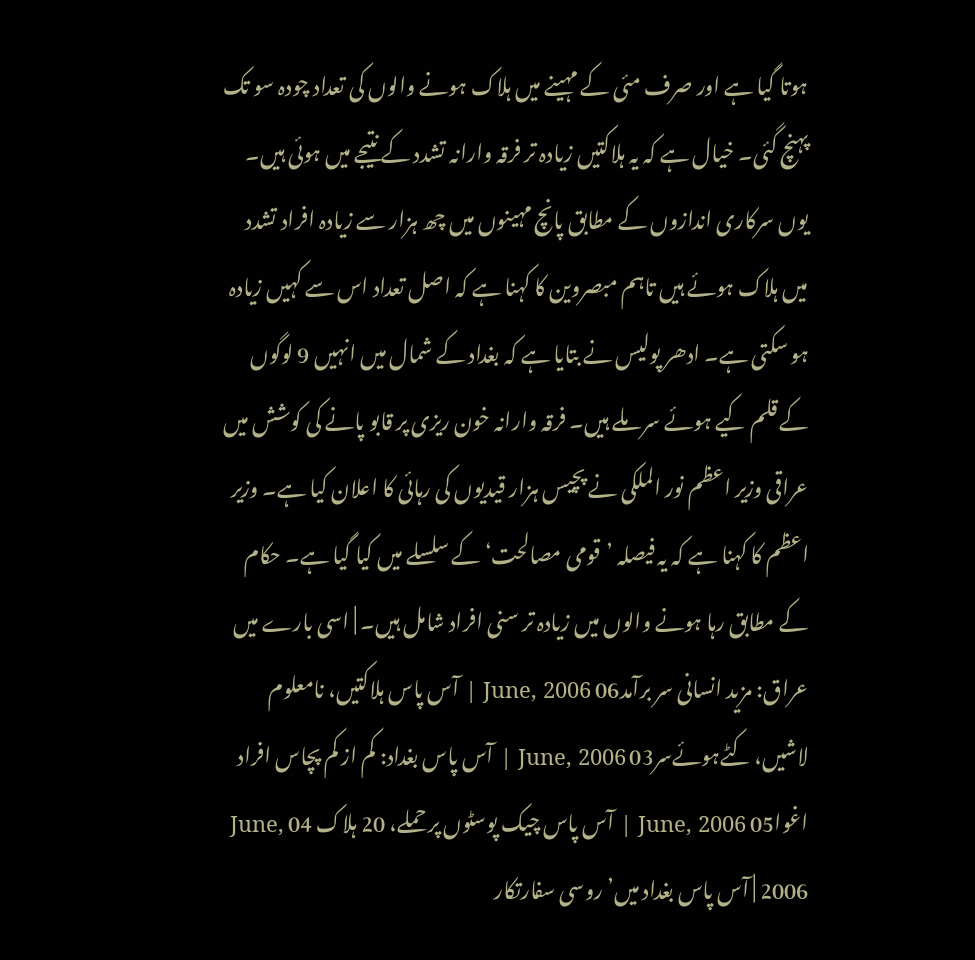ہوتا گیا ہے اور صرف مئی کے مہینے میں ہلاک ہونے والوں کی تعداد چودہ سو تک پہنچ گئی۔ خیال ہے کہ یہ ہلاکتیں زیادہ تر فرقہ وارانہ تشدد کے نتیجے میں ہوئی ہیں۔ یوں سرکاری اندازوں کے مطابق پانچ مہینوں میں چھ ہزار سے زیادہ افراد تشدد میں ہلاک ہوئے ہیں تاہم مبصروین کا کہنا ہے کہ اصل تعداد اس سے کہیں زیادہ ہو سکتی ہے۔ ادھر پولیس نے بتایا ہے کہ بغداد کے شمال میں انہیں 9 لوگوں کے قلم کیے ہوئے سر ملے ہیں۔ فرقہ وارانہ خون ریزی پر قابو پانے کی کوشش میں عراقی وزیر اعظم نور الملکی نے پچیس ہزار قیدیوں کی رہائی کا اعلان کیا ہے۔ وزیر اعظم کا کہنا ہے کہ یہ فیصلہ ’قومی مصالحت‘ کے سلسلے میں کیا گیا ہے۔ حکام کے مطابق رہا ہونے والوں میں زیادہ تر سنی افراد شامل ہیں۔ | اسی بارے میں عراق: مزید انسانی سر برآمد06 June, 2006 | آس پاس ہلاکتیں، نامعلوم لاشیں، کٹےہوئےسر03 June, 2006 | آس پاس بغداد: کم از کم پچاس افراد اغوا05 June, 2006 | آس پاس چیک پوسٹوں پر حملے، 20 ہلاک 04 June, 2006 | آس پاس بغداد میں’روسی سفارتکار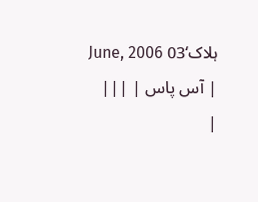ہلاک‘03 June, 2006 | آس پاس | |||
|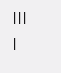|||
|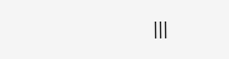|||